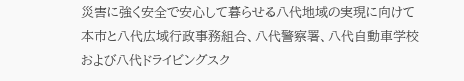災害に強く安全で安心して暮らせる八代地域の実現に向けて
本市と八代広域行政事務組合、八代警察署、八代自動車学校および八代ドライビングスク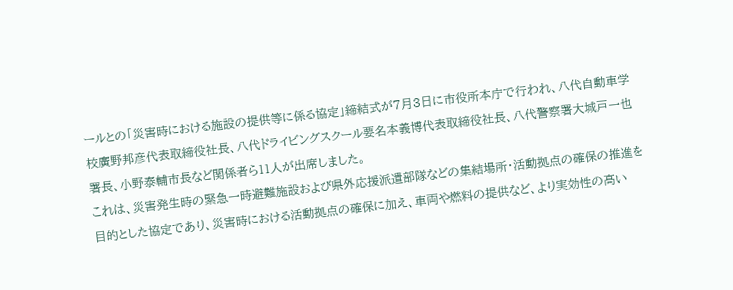ールとの「災害時における施設の提供等に係る協定」締結式が7月3日に市役所本庁で行われ、八代自動車学校廣野邦彦代表取締役社長、八代ドライビングスクール要名本義博代表取締役社長、八代警察署大城戸一也署長、小野泰輔市長など関係者ら11人が出席しました。
これは、災害発生時の緊急一時避難施設および県外応援派遣部隊などの集結場所・活動拠点の確保の推進を目的とした協定であり、災害時における活動拠点の確保に加え、車両や燃料の提供など、より実効性の高い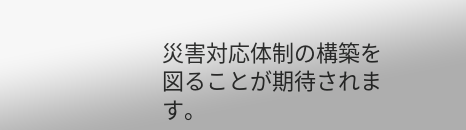災害対応体制の構築を図ることが期待されます。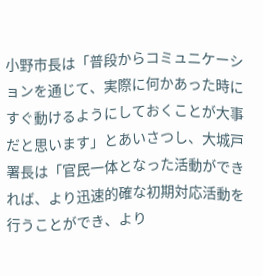小野市長は「普段からコミュニケーションを通じて、実際に何かあった時にすぐ動けるようにしておくことが大事だと思います」とあいさつし、大城戸署長は「官民一体となった活動ができれば、より迅速的確な初期対応活動を行うことができ、より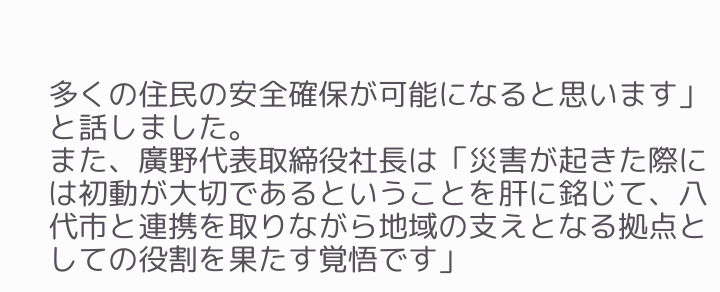多くの住民の安全確保が可能になると思います」と話しました。
また、廣野代表取締役社長は「災害が起きた際には初動が大切であるということを肝に銘じて、八代市と連携を取りながら地域の支えとなる拠点としての役割を果たす覚悟です」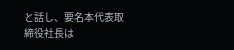と話し、要名本代表取締役社長は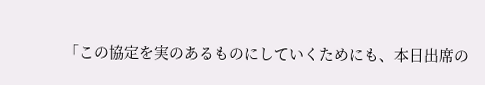「この協定を実のあるものにしていくためにも、本日出席の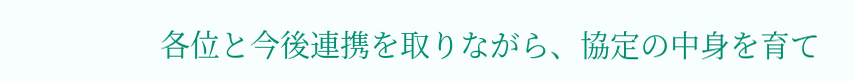各位と今後連携を取りながら、協定の中身を育て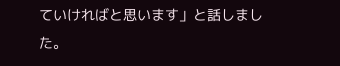ていければと思います」と話しました。